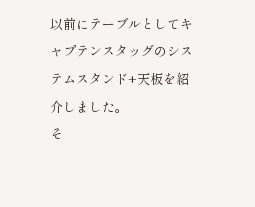以前にテーブルとしてキャプテンスタッグのシステムスタンド+天板を紹介しました。
そ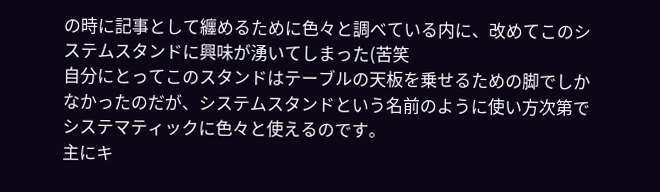の時に記事として纏めるために色々と調べている内に、改めてこのシステムスタンドに興味が湧いてしまった(苦笑
自分にとってこのスタンドはテーブルの天板を乗せるための脚でしかなかったのだが、システムスタンドという名前のように使い方次第でシステマティックに色々と使えるのです。
主にキ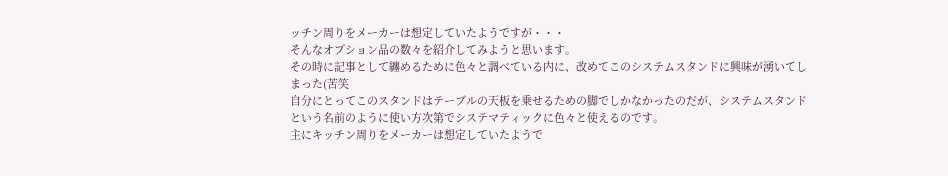ッチン周りをメーカーは想定していたようですが・・・
そんなオプション品の数々を紹介してみようと思います。
その時に記事として纏めるために色々と調べている内に、改めてこのシステムスタンドに興味が湧いてしまった(苦笑
自分にとってこのスタンドはテーブルの天板を乗せるための脚でしかなかったのだが、システムスタンドという名前のように使い方次第でシステマティックに色々と使えるのです。
主にキッチン周りをメーカーは想定していたようで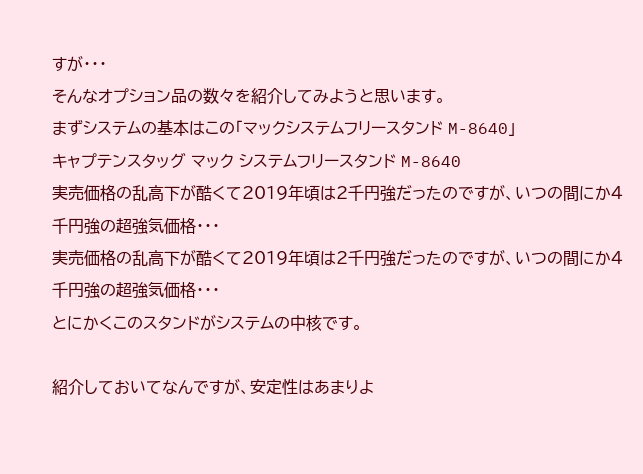すが・・・
そんなオプション品の数々を紹介してみようと思います。
まずシステムの基本はこの「マックシステムフリースタンド M-8640」
キャプテンスタッグ マック システムフリースタンド M-8640
実売価格の乱高下が酷くて2019年頃は2千円強だったのですが、いつの間にか4千円強の超強気価格・・・
実売価格の乱高下が酷くて2019年頃は2千円強だったのですが、いつの間にか4千円強の超強気価格・・・
とにかくこのスタンドがシステムの中核です。

紹介しておいてなんですが、安定性はあまりよ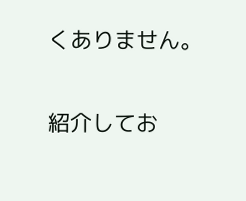くありません。

紹介してお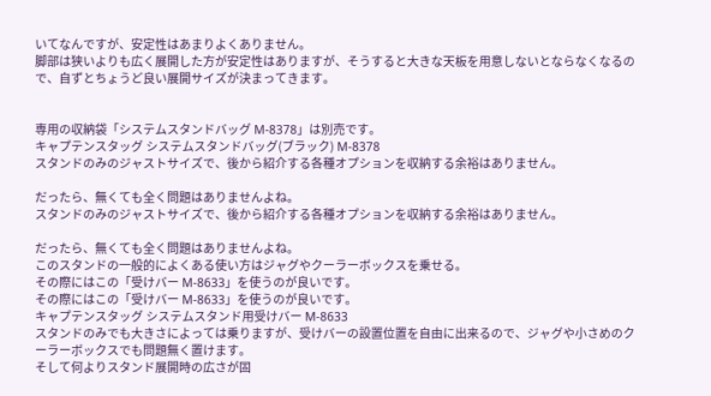いてなんですが、安定性はあまりよくありません。
脚部は狭いよりも広く展開した方が安定性はありますが、そうすると大きな天板を用意しないとならなくなるので、自ずとちょうど良い展開サイズが決まってきます。


専用の収納袋「システムスタンドバッグ M-8378」は別売です。
キャプテンスタッグ システムスタンドバッグ(ブラック) M-8378
スタンドのみのジャストサイズで、後から紹介する各種オプションを収納する余裕はありません。

だったら、無くても全く問題はありませんよね。
スタンドのみのジャストサイズで、後から紹介する各種オプションを収納する余裕はありません。

だったら、無くても全く問題はありませんよね。
このスタンドの一般的によくある使い方はジャグやクーラーボックスを乗せる。
その際にはこの「受けバー M-8633」を使うのが良いです。
その際にはこの「受けバー M-8633」を使うのが良いです。
キャプテンスタッグ システムスタンド用受けバー M-8633
スタンドのみでも大きさによっては乗りますが、受けバーの設置位置を自由に出来るので、ジャグや小さめのクーラーボックスでも問題無く置けます。
そして何よりスタンド展開時の広さが固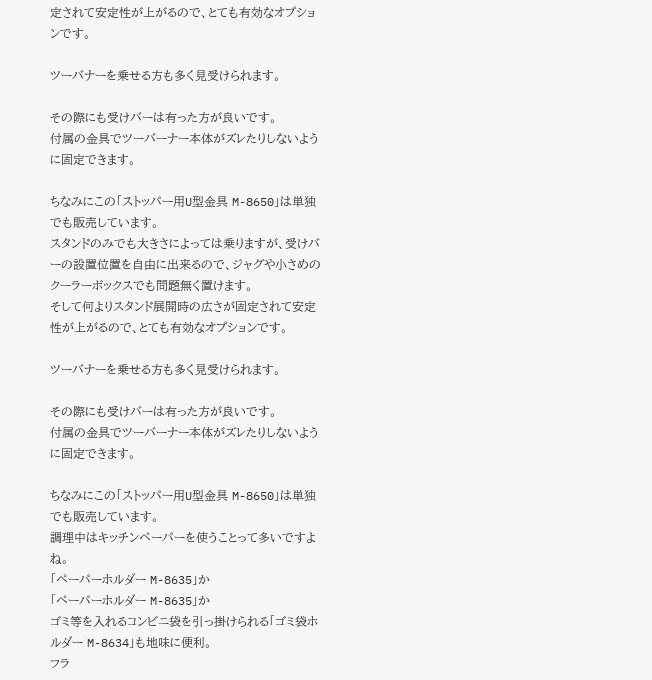定されて安定性が上がるので、とても有効なオプションです。

ツーバナーを乗せる方も多く見受けられます。

その際にも受けバーは有った方が良いです。
付属の金具でツーバーナー本体がズレたりしないように固定できます。

ちなみにこの「ストッパー用U型金具 M-8650」は単独でも販売しています。
スタンドのみでも大きさによっては乗りますが、受けバーの設置位置を自由に出来るので、ジャグや小さめのクーラーボックスでも問題無く置けます。
そして何よりスタンド展開時の広さが固定されて安定性が上がるので、とても有効なオプションです。

ツーバナーを乗せる方も多く見受けられます。

その際にも受けバーは有った方が良いです。
付属の金具でツーバーナー本体がズレたりしないように固定できます。

ちなみにこの「ストッパー用U型金具 M-8650」は単独でも販売しています。
調理中はキッチンペーパーを使うことって多いですよね。
「ペーパーホルダー M-8635」か
「ペーパーホルダー M-8635」か
ゴミ等を入れるコンビニ袋を引っ掛けられる「ゴミ袋ホルダー M-8634」も地味に便利。
フラ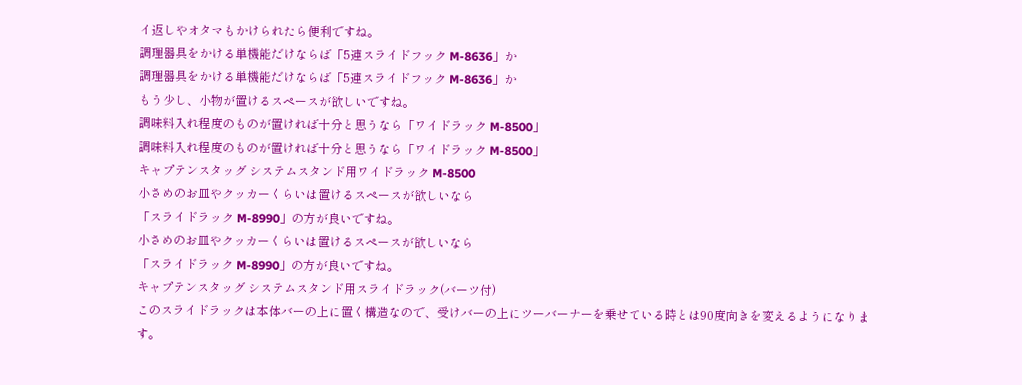イ返しやオタマもかけられたら便利ですね。
調理器具をかける単機能だけならば「5連スライドフック M-8636」か
調理器具をかける単機能だけならば「5連スライドフック M-8636」か
もう少し、小物が置けるスペースが欲しいですね。
調味料入れ程度のものが置ければ十分と思うなら「ワイドラック M-8500」
調味料入れ程度のものが置ければ十分と思うなら「ワイドラック M-8500」
キャプテンスタッグ システムスタンド用ワイドラック M-8500
小さめのお皿やクッカーくらいは置けるスペースが欲しいなら
「スライドラック M-8990」の方が良いですね。
小さめのお皿やクッカーくらいは置けるスペースが欲しいなら
「スライドラック M-8990」の方が良いですね。
キャプテンスタッグ システムスタンド用スライドラック(バーツ付)
このスライドラックは本体バーの上に置く構造なので、受けバーの上にツーバーナーを乗せている時とは90度向きを変えるようになります。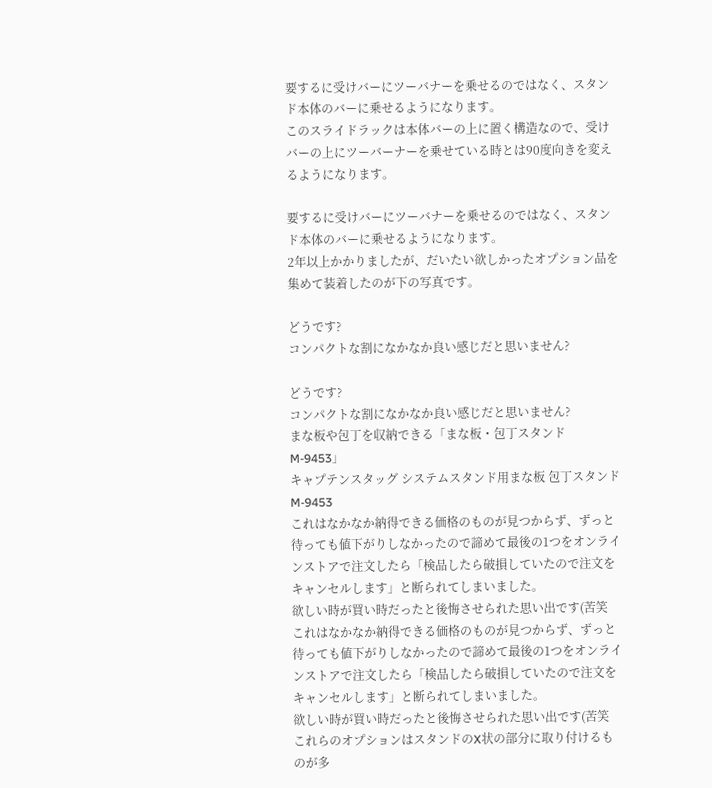要するに受けバーにツーバナーを乗せるのではなく、スタンド本体のバーに乗せるようになります。
このスライドラックは本体バーの上に置く構造なので、受けバーの上にツーバーナーを乗せている時とは90度向きを変えるようになります。

要するに受けバーにツーバナーを乗せるのではなく、スタンド本体のバーに乗せるようになります。
2年以上かかりましたが、だいたい欲しかったオプション品を集めて装着したのが下の写真です。

どうです?
コンパクトな割になかなか良い感じだと思いません?

どうです?
コンパクトな割になかなか良い感じだと思いません?
まな板や包丁を収納できる「まな板・包丁スタンド M-9453」
キャプテンスタッグ システムスタンド用まな板 包丁スタンド M-9453
これはなかなか納得できる価格のものが見つからず、ずっと待っても値下がりしなかったので諦めて最後の1つをオンラインストアで注文したら「検品したら破損していたので注文をキャンセルします」と断られてしまいました。
欲しい時が買い時だったと後悔させられた思い出です(苦笑
これはなかなか納得できる価格のものが見つからず、ずっと待っても値下がりしなかったので諦めて最後の1つをオンラインストアで注文したら「検品したら破損していたので注文をキャンセルします」と断られてしまいました。
欲しい時が買い時だったと後悔させられた思い出です(苦笑
これらのオプションはスタンドのX状の部分に取り付けるものが多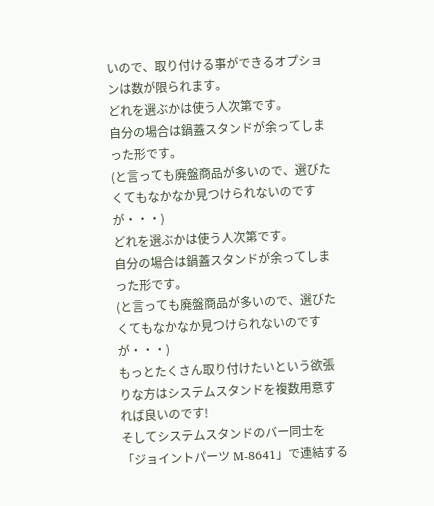いので、取り付ける事ができるオプションは数が限られます。
どれを選ぶかは使う人次第です。
自分の場合は鍋蓋スタンドが余ってしまった形です。
(と言っても廃盤商品が多いので、選びたくてもなかなか見つけられないのですが・・・)
どれを選ぶかは使う人次第です。
自分の場合は鍋蓋スタンドが余ってしまった形です。
(と言っても廃盤商品が多いので、選びたくてもなかなか見つけられないのですが・・・)
もっとたくさん取り付けたいという欲張りな方はシステムスタンドを複数用意すれば良いのです!
そしてシステムスタンドのバー同士を「ジョイントパーツ M-8641」で連結する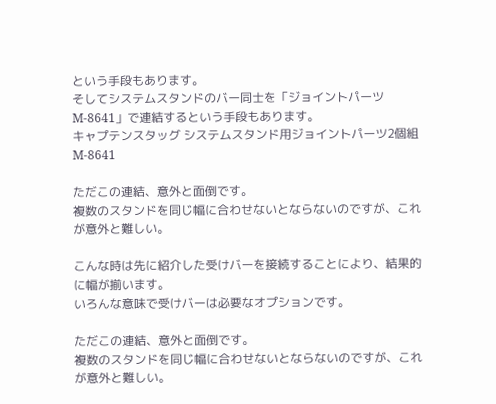という手段もあります。
そしてシステムスタンドのバー同士を「ジョイントパーツ M-8641」で連結するという手段もあります。
キャプテンスタッグ システムスタンド用ジョイントパーツ2個組 M-8641

ただこの連結、意外と面倒です。
複数のスタンドを同じ幅に合わせないとならないのですが、これが意外と難しい。

こんな時は先に紹介した受けバーを接続することにより、結果的に幅が揃います。
いろんな意味で受けバーは必要なオプションです。

ただこの連結、意外と面倒です。
複数のスタンドを同じ幅に合わせないとならないのですが、これが意外と難しい。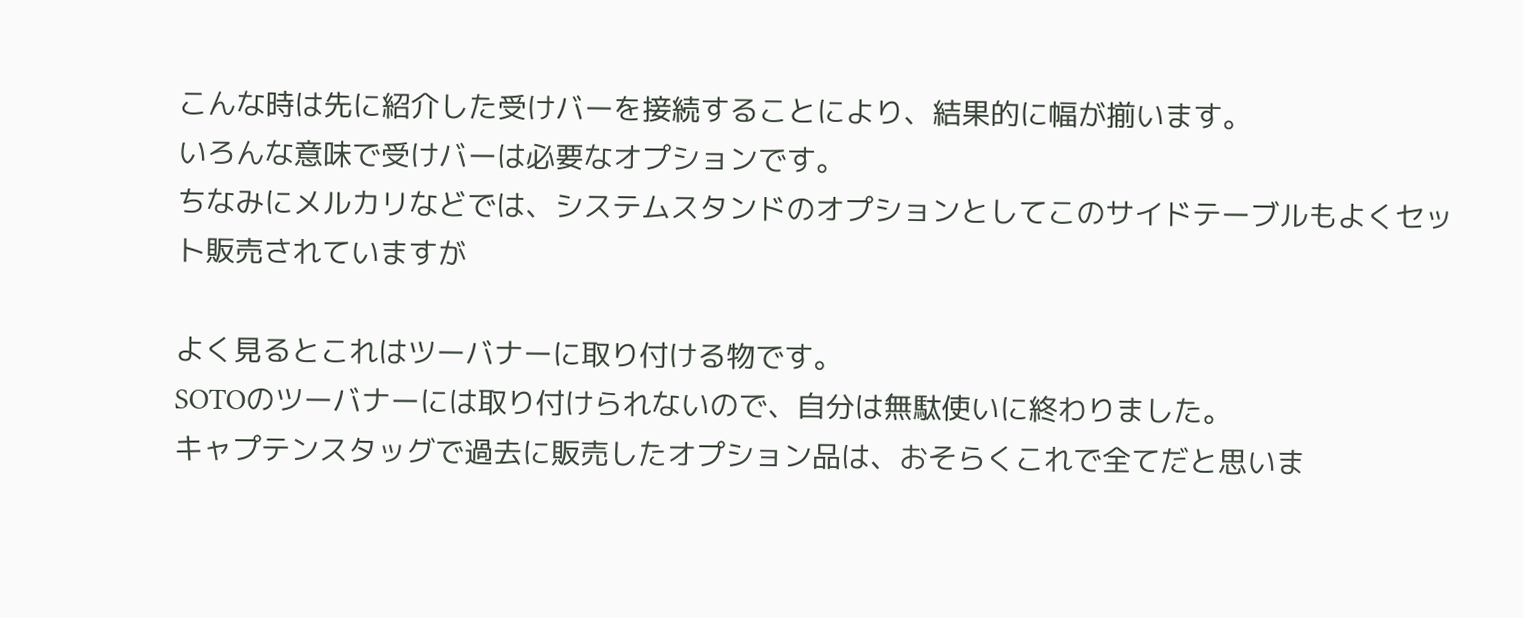こんな時は先に紹介した受けバーを接続することにより、結果的に幅が揃います。
いろんな意味で受けバーは必要なオプションです。
ちなみにメルカリなどでは、システムスタンドのオプションとしてこのサイドテーブルもよくセット販売されていますが

よく見るとこれはツーバナーに取り付ける物です。
SOTOのツーバナーには取り付けられないので、自分は無駄使いに終わりました。
キャプテンスタッグで過去に販売したオプション品は、おそらくこれで全てだと思いま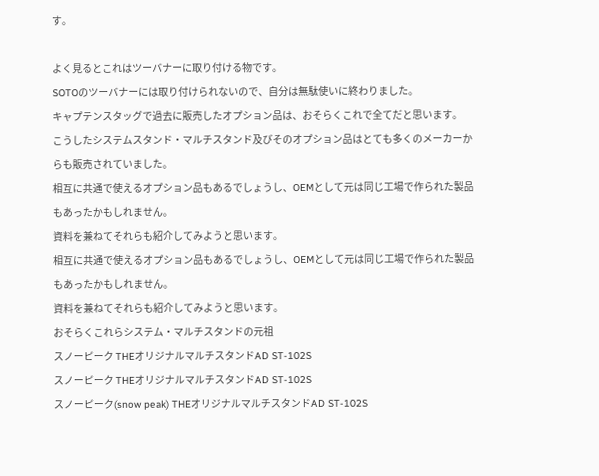す。

よく見るとこれはツーバナーに取り付ける物です。
SOTOのツーバナーには取り付けられないので、自分は無駄使いに終わりました。
キャプテンスタッグで過去に販売したオプション品は、おそらくこれで全てだと思います。
こうしたシステムスタンド・マルチスタンド及びそのオプション品はとても多くのメーカーからも販売されていました。
相互に共通で使えるオプション品もあるでしょうし、OEMとして元は同じ工場で作られた製品もあったかもしれません。
資料を兼ねてそれらも紹介してみようと思います。
相互に共通で使えるオプション品もあるでしょうし、OEMとして元は同じ工場で作られた製品もあったかもしれません。
資料を兼ねてそれらも紹介してみようと思います。
おそらくこれらシステム・マルチスタンドの元祖
スノーピーク THEオリジナルマルチスタンドAD ST-102S
スノーピーク THEオリジナルマルチスタンドAD ST-102S
スノーピーク(snow peak) THEオリジナルマルチスタンドAD ST-102S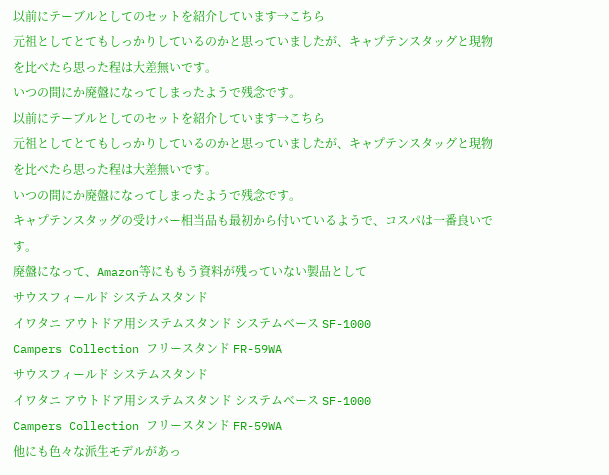以前にテーブルとしてのセットを紹介しています→こちら
元祖としてとてもしっかりしているのかと思っていましたが、キャプテンスタッグと現物を比べたら思った程は大差無いです。
いつの間にか廃盤になってしまったようで残念です。
以前にテーブルとしてのセットを紹介しています→こちら
元祖としてとてもしっかりしているのかと思っていましたが、キャプテンスタッグと現物を比べたら思った程は大差無いです。
いつの間にか廃盤になってしまったようで残念です。
キャプテンスタッグの受けバー相当品も最初から付いているようで、コスパは一番良いです。
廃盤になって、Amazon等にももう資料が残っていない製品として
サウスフィールド システムスタンド
イワタニ アウトドア用システムスタンド システムベース SF-1000
Campers Collection フリースタンド FR-59WA
サウスフィールド システムスタンド
イワタニ アウトドア用システムスタンド システムベース SF-1000
Campers Collection フリースタンド FR-59WA
他にも色々な派生モデルがあっ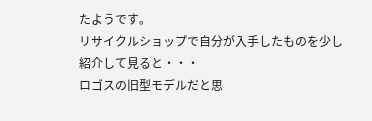たようです。
リサイクルショップで自分が入手したものを少し紹介して見ると・・・
ロゴスの旧型モデルだと思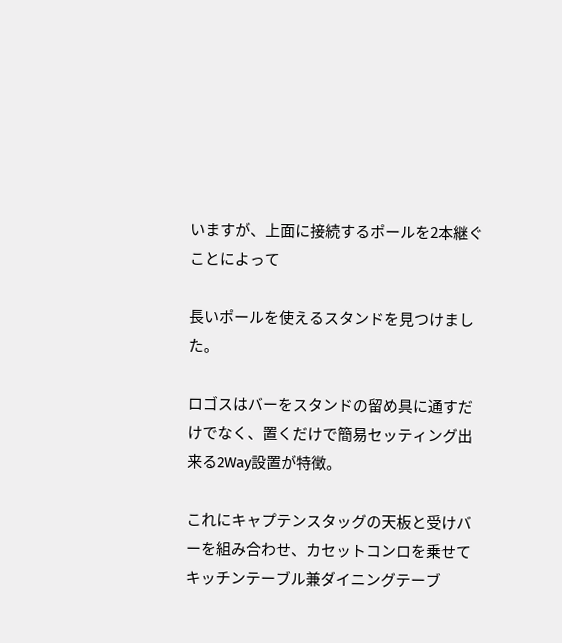いますが、上面に接続するポールを2本継ぐことによって

長いポールを使えるスタンドを見つけました。

ロゴスはバーをスタンドの留め具に通すだけでなく、置くだけで簡易セッティング出来る2Way設置が特徴。

これにキャプテンスタッグの天板と受けバーを組み合わせ、カセットコンロを乗せてキッチンテーブル兼ダイニングテーブ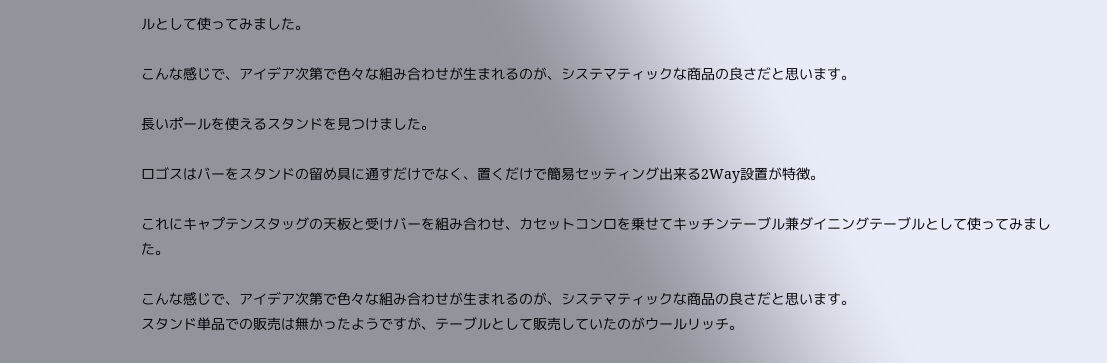ルとして使ってみました。

こんな感じで、アイデア次第で色々な組み合わせが生まれるのが、システマティックな商品の良さだと思います。

長いポールを使えるスタンドを見つけました。

ロゴスはバーをスタンドの留め具に通すだけでなく、置くだけで簡易セッティング出来る2Way設置が特徴。

これにキャプテンスタッグの天板と受けバーを組み合わせ、カセットコンロを乗せてキッチンテーブル兼ダイニングテーブルとして使ってみました。

こんな感じで、アイデア次第で色々な組み合わせが生まれるのが、システマティックな商品の良さだと思います。
スタンド単品での販売は無かったようですが、テーブルとして販売していたのがウールリッチ。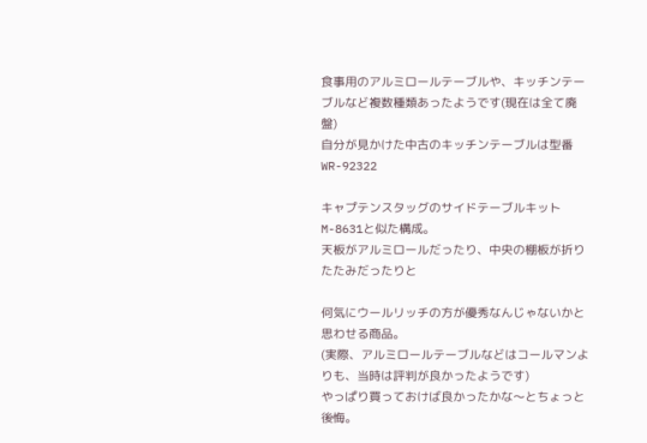食事用のアルミロールテーブルや、キッチンテーブルなど複数種類あったようです(現在は全て廃盤)
自分が見かけた中古のキッチンテーブルは型番WR-92322

キャプテンスタッグのサイドテーブルキットM-8631と似た構成。
天板がアルミロールだったり、中央の棚板が折りたたみだったりと

何気にウールリッチの方が優秀なんじゃないかと思わせる商品。
(実際、アルミロールテーブルなどはコールマンよりも、当時は評判が良かったようです)
やっぱり買っておけば良かったかな〜とちょっと後悔。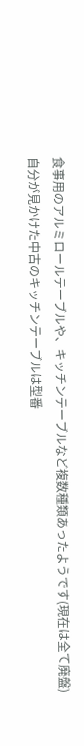食事用のアルミロールテーブルや、キッチンテーブルなど複数種類あったようです(現在は全て廃盤)
自分が見かけた中古のキッチンテーブルは型番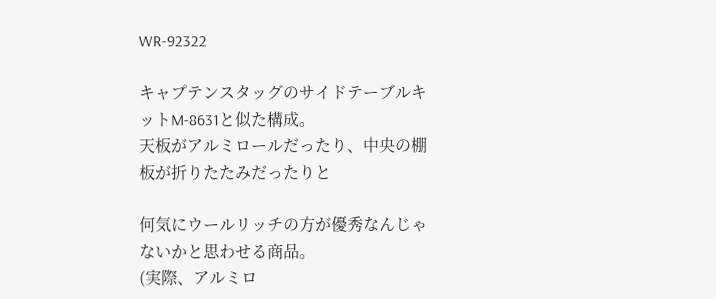WR-92322

キャプテンスタッグのサイドテーブルキットM-8631と似た構成。
天板がアルミロールだったり、中央の棚板が折りたたみだったりと

何気にウールリッチの方が優秀なんじゃないかと思わせる商品。
(実際、アルミロ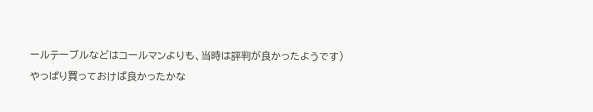ールテーブルなどはコールマンよりも、当時は評判が良かったようです)
やっぱり買っておけば良かったかな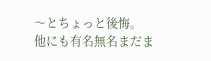〜とちょっと後悔。
他にも有名無名まだま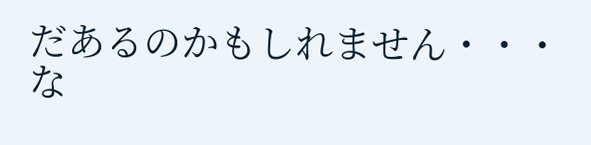だあるのかもしれません・・・
な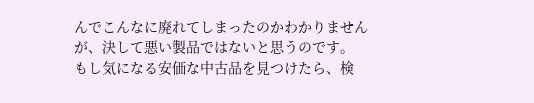んでこんなに廃れてしまったのかわかりませんが、決して悪い製品ではないと思うのです。
もし気になる安価な中古品を見つけたら、検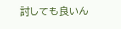討しても良いん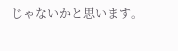じゃないかと思います。